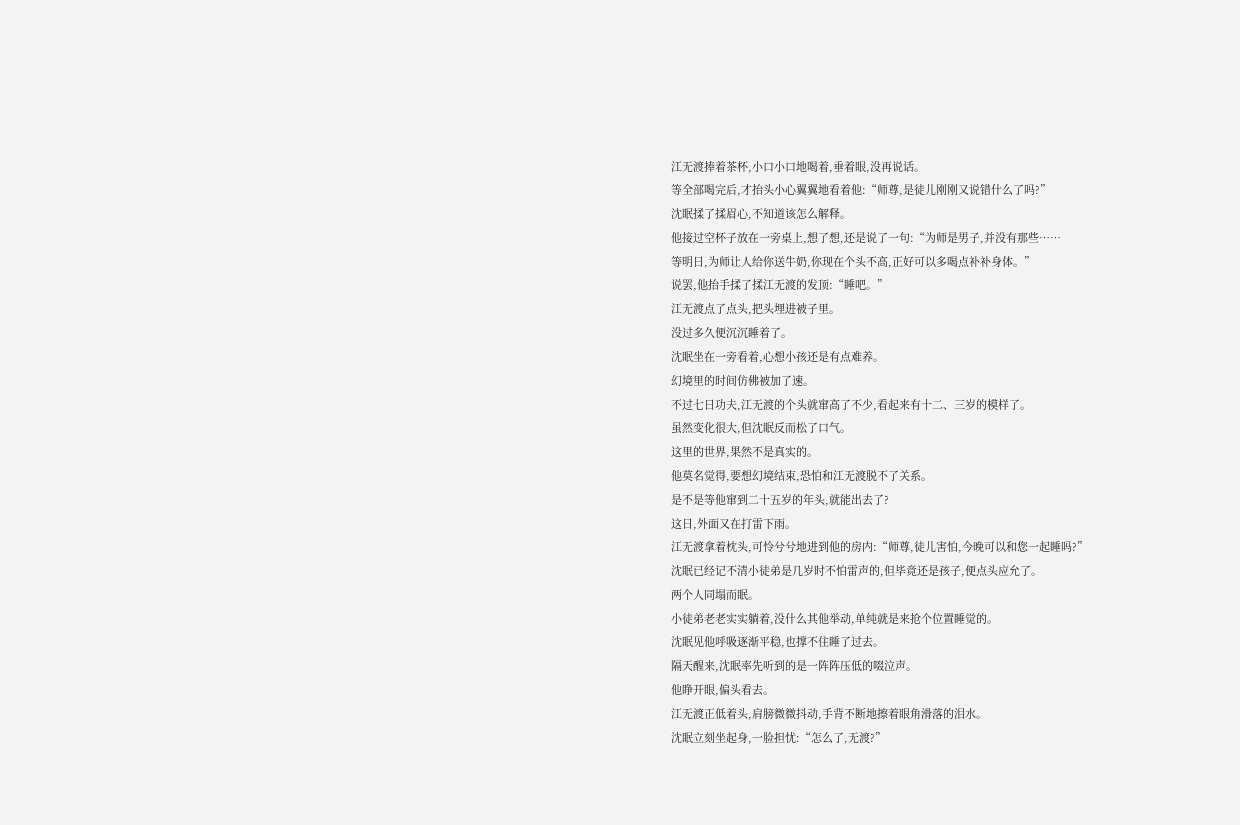江无渡捧着茶杯,小口小口地喝着,垂着眼,没再说话。
等全部喝完后,才抬头小心翼翼地看着他:“师尊,是徒儿刚刚又说错什么了吗?”
沈眠揉了揉眉心,不知道该怎么解释。
他接过空杯子放在一旁桌上,想了想,还是说了一句:“为师是男子,并没有那些……
等明日,为师让人给你送牛奶,你现在个头不高,正好可以多喝点补补身体。”
说罢,他抬手揉了揉江无渡的发顶:“睡吧。”
江无渡点了点头,把头埋进被子里。
没过多久便沉沉睡着了。
沈眠坐在一旁看着,心想小孩还是有点难养。
幻境里的时间仿佛被加了速。
不过七日功夫,江无渡的个头就窜高了不少,看起来有十二、三岁的模样了。
虽然变化很大,但沈眠反而松了口气。
这里的世界,果然不是真实的。
他莫名觉得,要想幻境结束,恐怕和江无渡脱不了关系。
是不是等他窜到二十五岁的年头,就能出去了?
这日,外面又在打雷下雨。
江无渡拿着枕头,可怜兮兮地进到他的房内:“师尊,徒儿害怕,今晚可以和您一起睡吗?”
沈眠已经记不清小徒弟是几岁时不怕雷声的,但毕竟还是孩子,便点头应允了。
两个人同塌而眠。
小徒弟老老实实躺着,没什么其他举动,单纯就是来抢个位置睡觉的。
沈眠见他呼吸逐渐平稳,也撑不住睡了过去。
隔天醒来,沈眠率先听到的是一阵阵压低的啜泣声。
他睁开眼,偏头看去。
江无渡正低着头,肩膀微微抖动,手背不断地擦着眼角滑落的泪水。
沈眠立刻坐起身,一脸担忧:“怎么了,无渡?”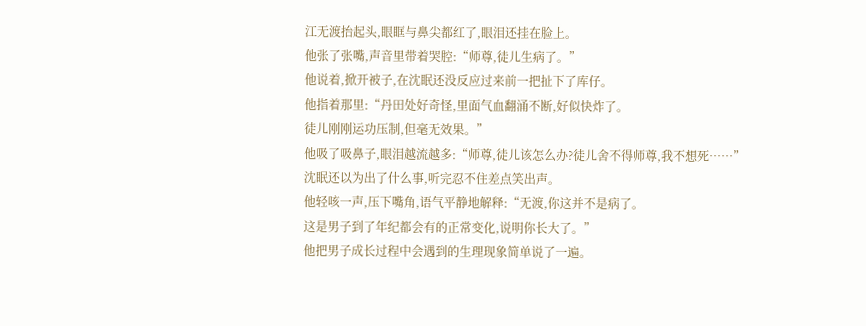江无渡抬起头,眼眶与鼻尖都红了,眼泪还挂在脸上。
他张了张嘴,声音里带着哭腔:“师尊,徒儿生病了。”
他说着,掀开被子,在沈眠还没反应过来前一把扯下了库仔。
他指着那里:“丹田处好奇怪,里面气血翻涌不断,好似快炸了。
徒儿刚刚运功压制,但毫无效果。”
他吸了吸鼻子,眼泪越流越多:“师尊,徒儿该怎么办?徒儿舍不得师尊,我不想死……”
沈眠还以为出了什么事,听完忍不住差点笑出声。
他轻咳一声,压下嘴角,语气平静地解释:“无渡,你这并不是病了。
这是男子到了年纪都会有的正常变化,说明你长大了。”
他把男子成长过程中会遇到的生理现象简单说了一遍。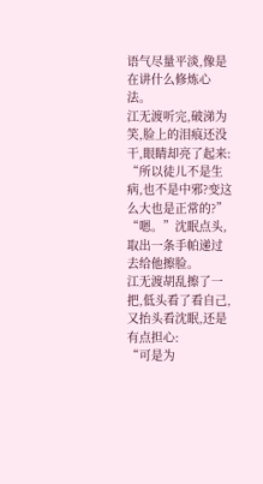语气尽量平淡,像是在讲什么修炼心法。
江无渡听完,破涕为笑,脸上的泪痕还没干,眼睛却亮了起来:
“所以徒儿不是生病,也不是中邪?变这么大也是正常的?”
“嗯。”沈眠点头,取出一条手帕递过去给他擦脸。
江无渡胡乱擦了一把,低头看了看自己,又抬头看沈眠,还是有点担心:
“可是为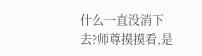什么一直没消下去?师尊摸摸看,是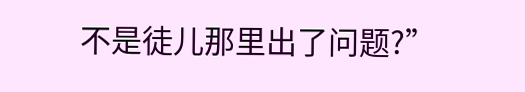不是徒儿那里出了问题?”